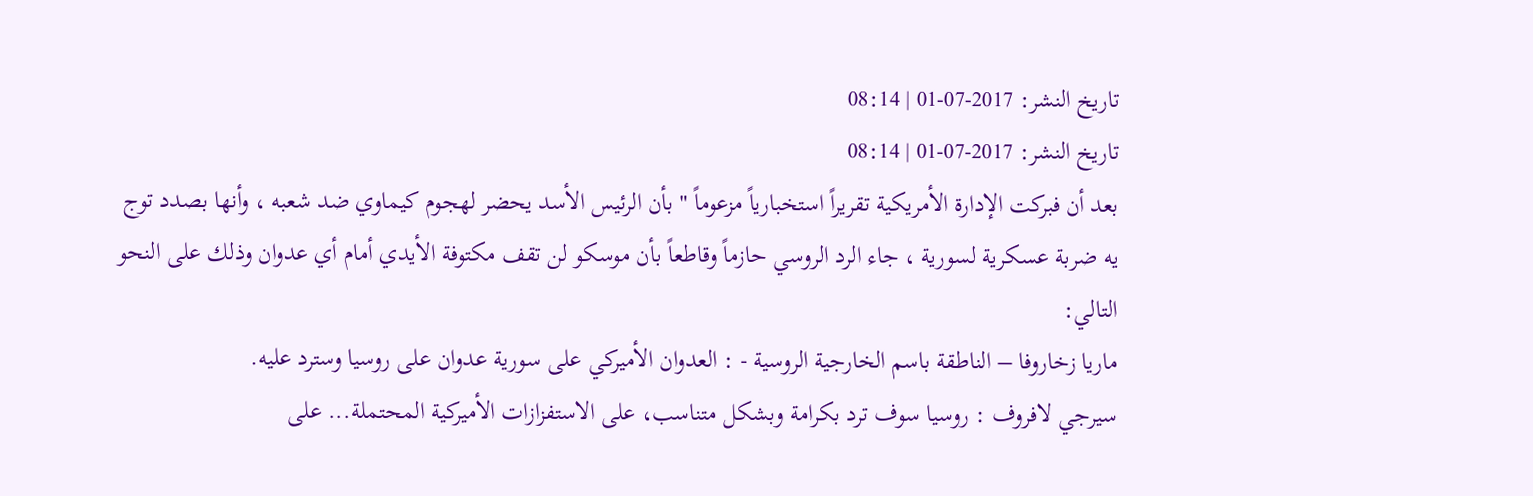تاريخ النشر: 2017-07-01 | 08:14
تاريخ النشر: 2017-07-01 | 08:14
بعد أن فبركت الإدارة الأمريكية تقريراً استخبارياً مزعوماً " بأن الرئيس الأسد يحضر لهجوم كيماوي ضد شعبه ، وأنها بصدد توج
يه ضربة عسكرية لسورية ، جاء الرد الروسي حازماً وقاطعاً بأن موسكو لن تقف مكتوفة الأيدي أمام أي عدوان وذلك على النحو التالي:
ماريا زخاروفا – الناطقة باسم الخارجية الروسية - : العدوان الأميركي على سورية عدوان على روسيا وسترد عليه.
سيرجي لافروف : روسيا سوف ترد بكرامة وبشكل متناسب، على الاستفزازات الأميركية المحتملة... على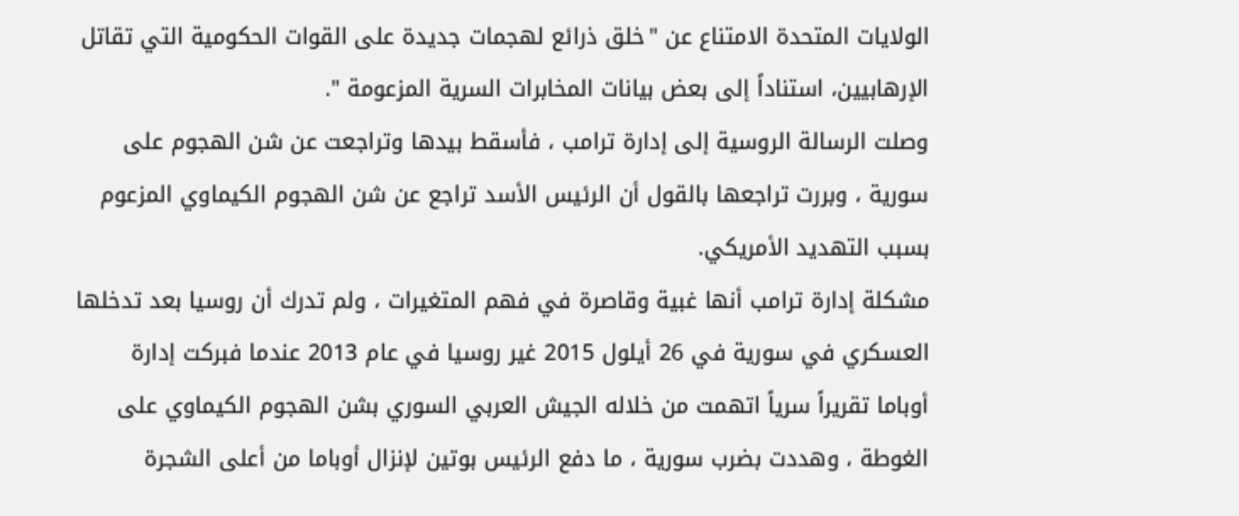الولايات المتحدة الامتناع عن "خلق ذرائع لهجمات جديدة على القوات الحكومية التي تقاتل الإرهابيين، استناداً إلى بعض بيانات المخابرات السرية المزعومة ".
وصلت الرسالة الروسية إلى إدارة ترامب ، فأسقط بيدها وتراجعت عن شن الهجوم على سورية ، وبررت تراجعها بالقول أن الرئيس الأسد تراجع عن شن الهجوم الكيماوي المزعوم بسبب التهديد الأمريكي.
مشكلة إدارة ترامب أنها غبية وقاصرة في فهم المتغيرات ، ولم تدرك أن روسيا بعد تدخلها العسكري في سورية في 26 أيلول 2015 غير روسيا في عام 2013 عندما فبركت إدارة أوباما تقريراً سرياً اتهمت من خلاله الجيش العربي السوري بشن الهجوم الكيماوي على الغوطة ، وهددت بضرب سورية ، ما دفع الرئيس بوتين لإنزال أوباما من أعلى الشجرة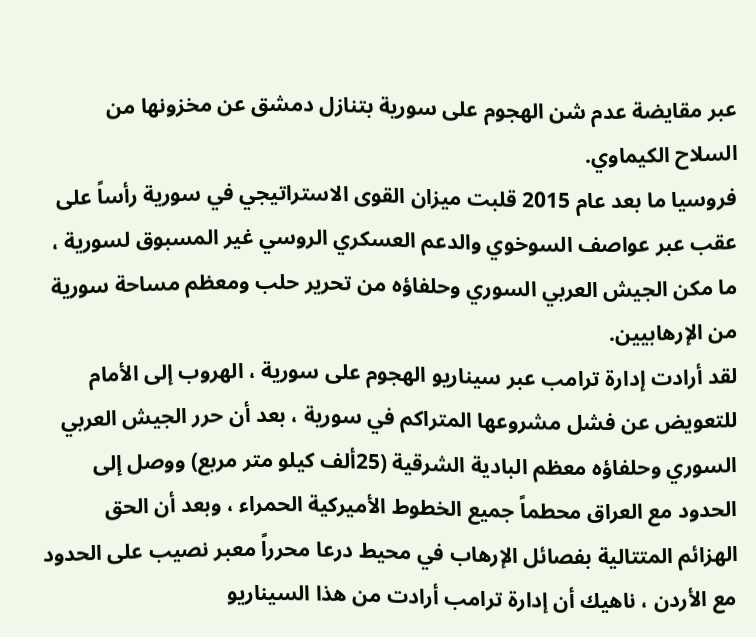عبر مقايضة عدم شن الهجوم على سورية بتنازل دمشق عن مخزونها من السلاح الكيماوي.
فروسيا ما بعد عام 2015 قلبت ميزان القوى الاستراتيجي في سورية رأساً على عقب عبر عواصف السوخوي والدعم العسكري الروسي غير المسبوق لسورية ، ما مكن الجيش العربي السوري وحلفاؤه من تحرير حلب ومعظم مساحة سورية من الإرهابيين.
لقد أرادت إدارة ترامب عبر سيناريو الهجوم على سورية ، الهروب إلى الأمام للتعويض عن فشل مشروعها المتراكم في سورية ، بعد أن حرر الجيش العربي السوري وحلفاؤه معظم البادية الشرقية (25ألف كيلو متر مربع) ووصل إلى الحدود مع العراق محطماً جميع الخطوط الأميركية الحمراء ، وبعد أن الحق الهزائم المتتالية بفصائل الإرهاب في محيط درعا محرراً معبر نصيب على الحدود مع الأردن ، ناهيك أن إدارة ترامب أرادت من هذا السيناريو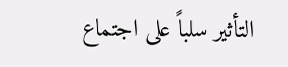التأثير سلباً على اجتماع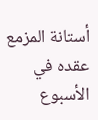أستانة المزمع عقده في الأسبوع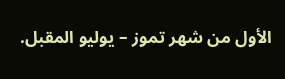الأول من شهر تموز – يوليو المقبل.